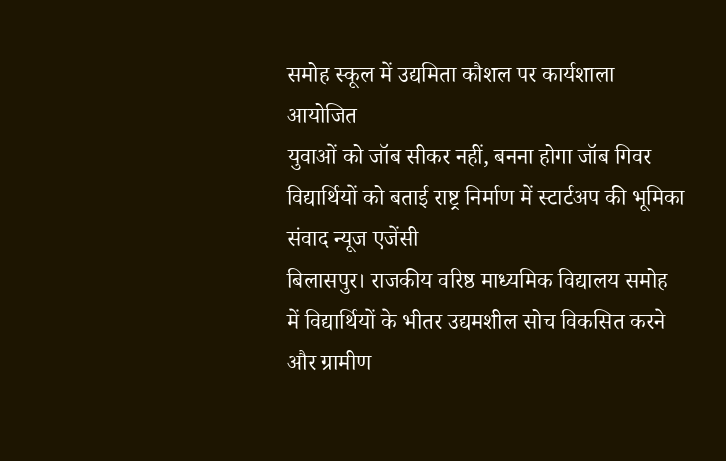समोह स्कूल में उद्यमिता कौशल पर कार्यशाला आयोजित
युवाओं को जॉब सीकर नहीं, बनना होगा जॉब गिवर
विद्यार्थियों को बताई राष्ट्र निर्माण में स्टार्टअप की भूमिका
संवाद न्यूज एजेंसी
बिलासपुर। राजकीय वरिष्ठ माध्यमिक विद्यालय समोह में विद्यार्थियों के भीतर उद्यमशील सोच विकसित करने और ग्रामीण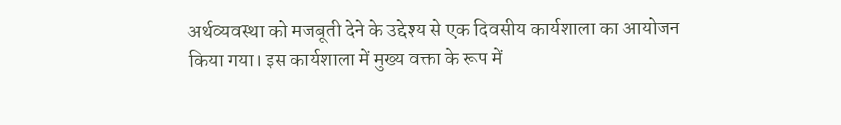अर्थव्यवस्था को मजबूती देने के उद्देश्य से एक दिवसीय कार्यशाला का आयोजन किया गया। इस कार्यशाला में मुख्य वक्ता के रूप में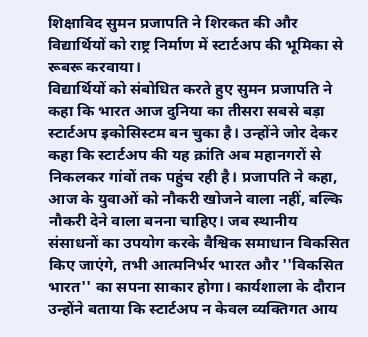शिक्षाविद सुमन प्रजापति ने शिरकत की और विद्यार्थियों को राष्ट्र निर्माण में स्टार्टअप की भूमिका से रूबरू करवाया।
विद्यार्थियों को संबोधित करते हुए सुमन प्रजापति ने कहा कि भारत आज दुनिया का तीसरा सबसे बड़ा स्टार्टअप इकोसिस्टम बन चुका है। उन्होंने जोर देकर कहा कि स्टार्टअप की यह क्रांति अब महानगरों से निकलकर गांवों तक पहुंच रही है। प्रजापति ने कहा, आज के युवाओं को नौकरी खोजने वाला नहीं, बल्कि नौकरी देने वाला बनना चाहिए। जब स्थानीय संसाधनों का उपयोग करके वैश्विक समाधान विकसित किए जाएंगे, तभी आत्मनिर्भर भारत और ''विकसित भारत'' का सपना साकार होगा। कार्यशाला के दौरान उन्होंने बताया कि स्टार्टअप न केवल व्यक्तिगत आय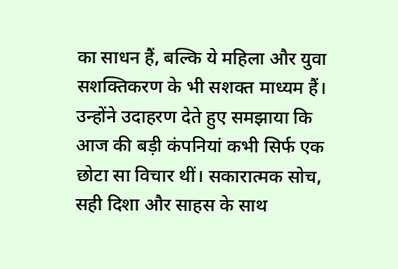का साधन हैं, बल्कि ये महिला और युवा सशक्तिकरण के भी सशक्त माध्यम हैं। उन्होंने उदाहरण देते हुए समझाया कि आज की बड़ी कंपनियां कभी सिर्फ एक छोटा सा विचार थीं। सकारात्मक सोच, सही दिशा और साहस के साथ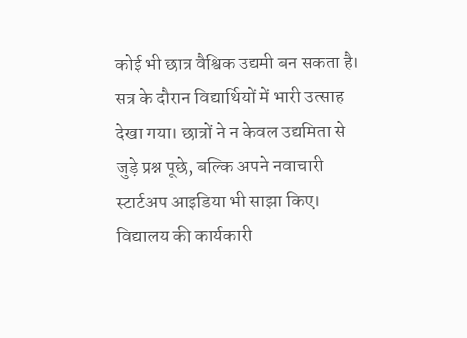कोई भी छात्र वैश्विक उद्यमी बन सकता है। सत्र के दौरान विद्यार्थियों में भारी उत्साह देखा गया। छात्रों ने न केवल उद्यमिता से जुड़े प्रश्न पूछे, बल्कि अपने नवाचारी स्टार्टअप आइडिया भी साझा किए। विद्यालय की कार्यकारी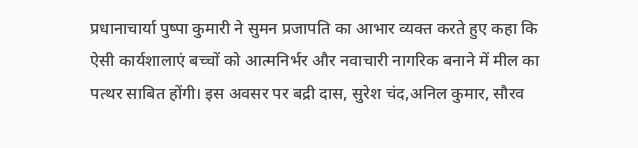प्रधानाचार्या पुष्पा कुमारी ने सुमन प्रजापति का आभार व्यक्त करते हुए कहा कि ऐसी कार्यशालाएं बच्चों को आत्मनिर्भर और नवाचारी नागरिक बनाने में मील का पत्थर साबित होंगी। इस अवसर पर बद्री दास, सुरेश चंद,अनिल कुमार, सौरव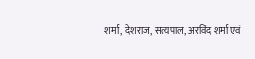शर्मा, देशराज, सत्यपाल, अरविंद शर्मा एवं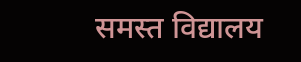समस्त विद्यालय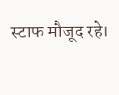स्टाफ मौजूद रहे।